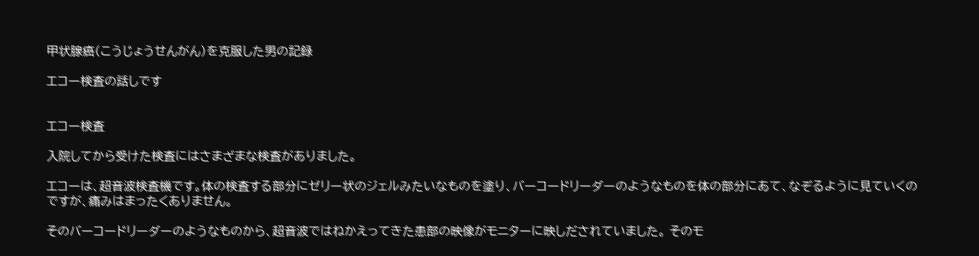甲状腺癌(こうじょうせんがん)を克服した男の記録

エコー検査の話しです


エコー検査

入院してから受けた検査にはさまざまな検査がありました。

エコーは、超音波検査機です。体の検査する部分にゼリー状のジェルみたいなものを塗り、バーコードリーダーのようなものを体の部分にあて、なぞるように見ていくのですが、痛みはまったくありません。

そのバーコードリーダーのようなものから、超音波ではねかえってきた患部の映像がモニターに映しだされていました。 そのモ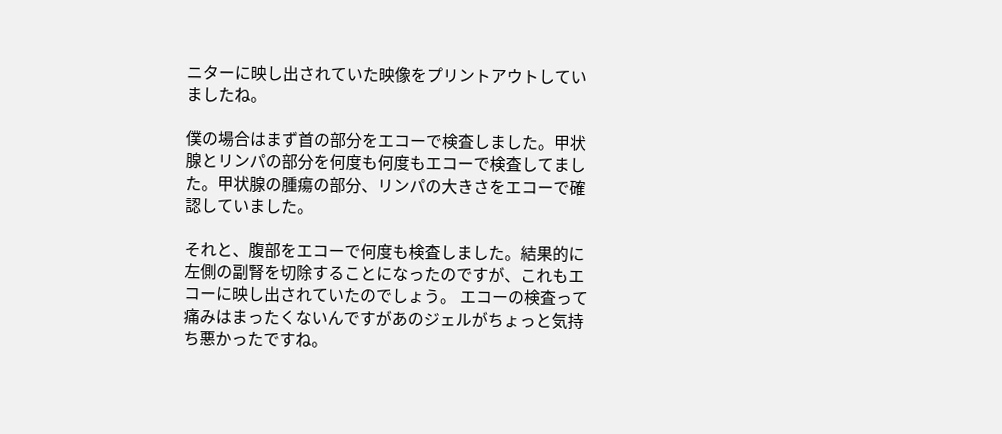ニターに映し出されていた映像をプリントアウトしていましたね。

僕の場合はまず首の部分をエコーで検査しました。甲状腺とリンパの部分を何度も何度もエコーで検査してました。甲状腺の腫瘍の部分、リンパの大きさをエコーで確認していました。

それと、腹部をエコーで何度も検査しました。結果的に左側の副腎を切除することになったのですが、これもエコーに映し出されていたのでしょう。 エコーの検査って痛みはまったくないんですがあのジェルがちょっと気持ち悪かったですね。